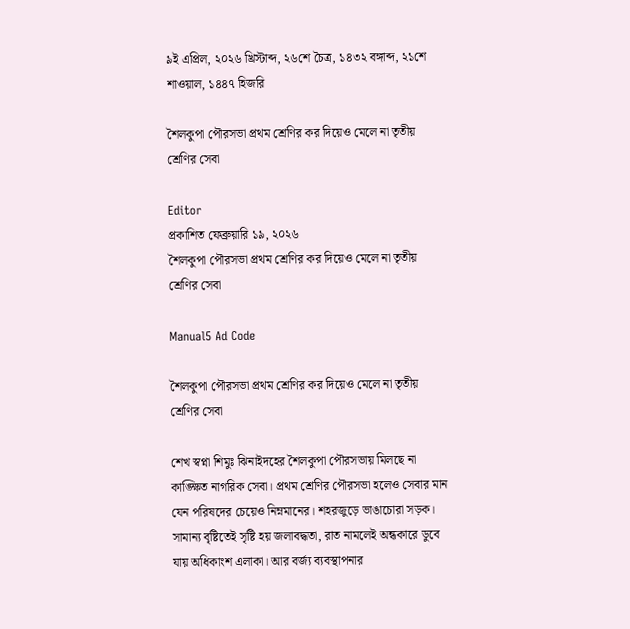৯ই এপ্রিল, ২০২৬ খ্রিস্টাব্দ, ২৬শে চৈত্র, ১৪৩২ বঙ্গাব্দ, ২১শে শাওয়াল, ১৪৪৭ হিজরি

শৈলকুপা পৌরসভা প্রথম শ্রেণির কর দিয়েও মেলে না তৃতীয় শ্রেণির সেবা

Editor
প্রকাশিত ফেব্রুয়ারি ১৯, ২০২৬
শৈলকুপা পৌরসভা প্রথম শ্রেণির কর দিয়েও মেলে না তৃতীয় শ্রেণির সেবা

Manual5 Ad Code

শৈলকুপা পৌরসভা প্রথম শ্রেণির কর দিয়েও মেলে না তৃতীয় শ্রেণির সেবা

শেখ স্বপ্না শিমুঃ ঝিনাইদহের শৈলকুপা পৌরসভায় মিলছে না কাঙ্ক্ষিত নাগরিক সেবা। প্রথম শ্রেণির পৌরসভা হলেও সেবার মান যেন পরিষদের চেয়েও নিম্নমানের। শহরজুড়ে ভাঙাচোরা সড়ক। সামান্য বৃষ্টিতেই সৃষ্টি হয় জলাবদ্ধতা, রাত নামলেই অন্ধকারে ডুবে যায় অধিকাংশ এলাকা। আর বর্জ্য ব্যবস্থাপনার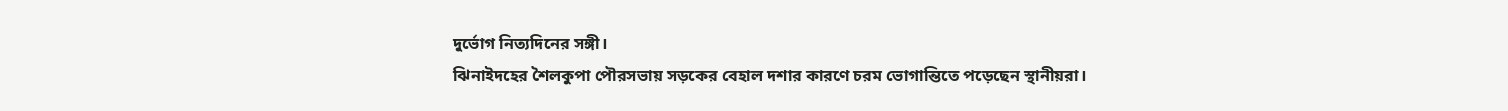দুর্ভোগ নিত্যদিনের সঙ্গী।
ঝিনাইদহের শৈলকুপা পৌরসভায় সড়কের বেহাল দশার কারণে চরম ভোগান্তিতে পড়েছেন স্থানীয়রা।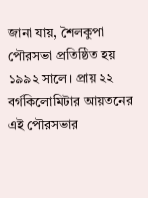জানা যায়, শৈলকুপা পৌরসভা প্রতিষ্ঠিত হয় ১৯৯২ সালে। প্রায় ২২ বর্গকিলোমিটার আয়তনের এই পৌরসভার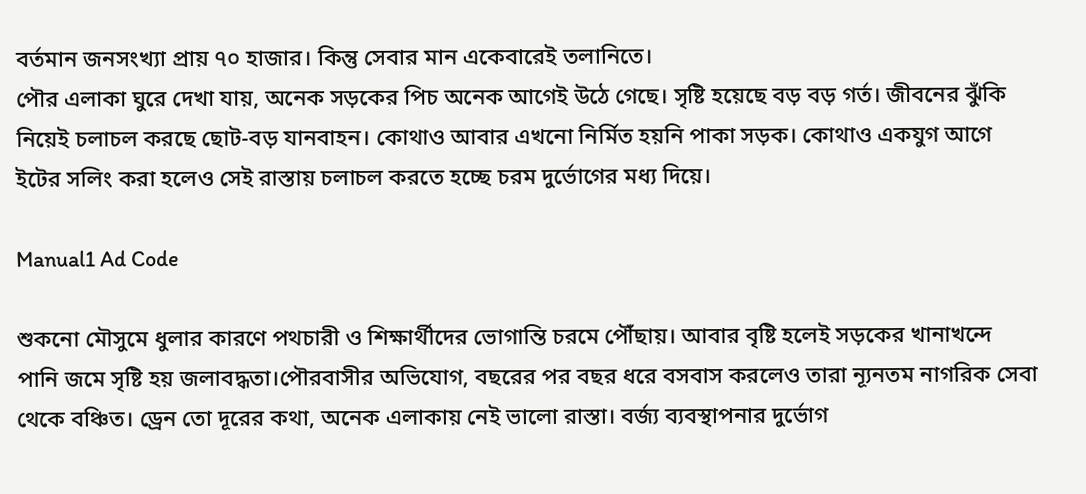বর্তমান জনসংখ্যা প্রায় ৭০ হাজার। কিন্তু সেবার মান একেবারেই তলানিতে।
পৌর এলাকা ঘুরে দেখা যায়, অনেক সড়কের পিচ অনেক আগেই উঠে গেছে। সৃষ্টি হয়েছে বড় বড় গর্ত। জীবনের ঝুঁকি নিয়েই চলাচল করছে ছোট-বড় যানবাহন। কোথাও আবার এখনো নির্মিত হয়নি পাকা সড়ক। কোথাও একযুগ আগে ইটের সলিং করা হলেও সেই রাস্তায় চলাচল করতে হচ্ছে চরম দুর্ভোগের মধ্য দিয়ে।

Manual1 Ad Code

শুকনো মৌসুমে ধুলার কারণে পথচারী ও শিক্ষার্থীদের ভোগান্তি চরমে পৌঁছায়। আবার বৃষ্টি হলেই সড়কের খানাখন্দে পানি জমে সৃষ্টি হয় জলাবদ্ধতা।পৌরবাসীর অভিযোগ, বছরের পর বছর ধরে বসবাস করলেও তারা ন্যূনতম নাগরিক সেবা থেকে বঞ্চিত। ড্রেন তো দূরের কথা, অনেক এলাকায় নেই ভালো রাস্তা। বর্জ্য ব্যবস্থাপনার দুর্ভোগ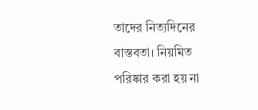তাদের নিত্যদিনের বাস্তবতা। নিয়মিত পরিষ্কার করা হয় না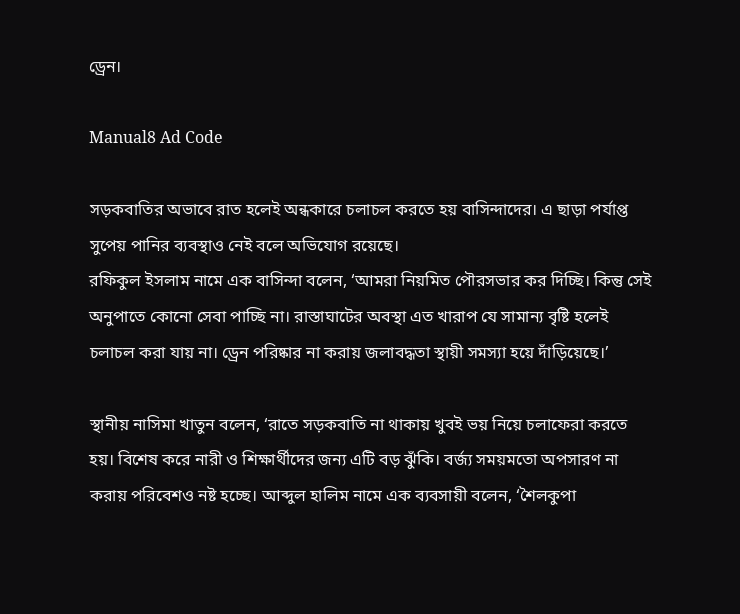ড্রেন।

Manual8 Ad Code

সড়কবাতির অভাবে রাত হলেই অন্ধকারে চলাচল করতে হয় বাসিন্দাদের। এ ছাড়া পর্যাপ্ত সুপেয় পানির ব্যবস্থাও নেই বলে অভিযোগ রয়েছে।
রফিকুল ইসলাম নামে এক বাসিন্দা বলেন, ‘আমরা নিয়মিত পৌরসভার কর দিচ্ছি। কিন্তু সেই অনুপাতে কোনো সেবা পাচ্ছি না। রাস্তাঘাটের অবস্থা এত খারাপ যে সামান্য বৃষ্টি হলেই চলাচল করা যায় না। ড্রেন পরিষ্কার না করায় জলাবদ্ধতা স্থায়ী সমস্যা হয়ে দাঁড়িয়েছে।’

স্থানীয় নাসিমা খাতুন বলেন, ‘রাতে সড়কবাতি না থাকায় খুবই ভয় নিয়ে চলাফেরা করতে হয়। বিশেষ করে নারী ও শিক্ষার্থীদের জন্য এটি বড় ঝুঁকি। বর্জ্য সময়মতো অপসারণ না করায় পরিবেশও নষ্ট হচ্ছে। আব্দুল হালিম নামে এক ব্যবসায়ী বলেন, ‘শৈলকুপা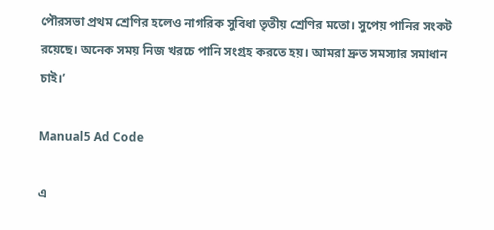পৌরসভা প্রথম শ্রেণির হলেও নাগরিক সুবিধা তৃতীয় শ্রেণির মতো। সুপেয় পানির সংকট রয়েছে। অনেক সময় নিজ খরচে পানি সংগ্রহ করতে হয়। আমরা দ্রুত সমস্যার সমাধান চাই।’

Manual5 Ad Code

এ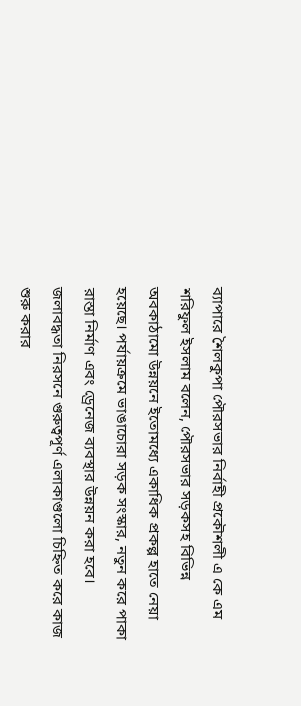ব্যাপারে শৈলকুপা পৌরসভার নির্বাহী প্রকৌশলী এ কে এম শরিফুল ইসলাম বলেন, পৌরসভার সড়কসহ বিভিন্ন অবকাঠামো উন্নয়নে ইতোমধ্যে একাধিক প্রকল্প হাতে নেয়া হয়েছে। পর্যায়ক্রমে ভাঙাচোরা সড়ক সংস্কার, নতুন করে পাকা রাস্তা নির্মাণ এবং ড্রেনেজ ব্যবস্থার উন্নয়ন করা হবে। জলাবদ্ধতা নিরসনে গুরুত্বপূর্ণ এলাকাগুলো চিহ্নিত করে কাজ শুরু করার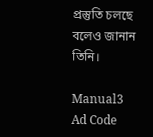প্রস্তুতি চলছে বলেও জানান তিনি।

Manual3 Ad Code